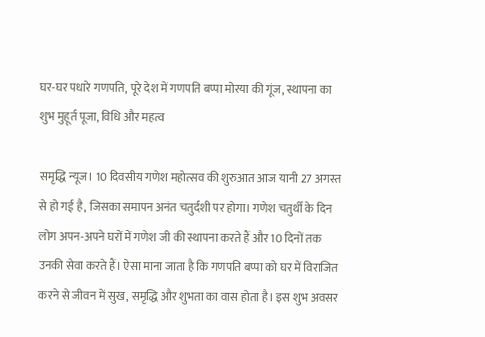घर-घर पधारे गणपति, पूरे देश में गणपति बप्पा मोरया की गूंज, स्थापना का शुभ मुहूर्त पूजा, विधि और महत्व

समृद्धि न्यूज। 10 दिवसीय गणेश महोत्सव की शुरुआत आज यानी 27 अगस्त से हो गई है, जिसका समापन अनंत चतुर्दशी पर होगा। गणेश चतुर्थी के दिन लोग अपन-अपने घरों में गणेश जी की स्थापना करते हैं और 10 दिनों तक उनकी सेवा करते हैं। ऐसा माना जाता है कि गणपति बप्पा को घर में विराजित करने से जीवन में सुख, समृद्धि और शुभता का वास होता है। इस शुभ अवसर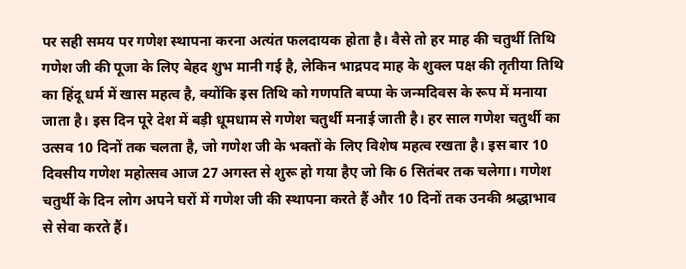पर सही समय पर गणेश स्थापना करना अत्यंत फलदायक होता है। वैसे तो हर माह की चतुर्थी तिथि गणेश जी की पूजा के लिए बेहद शुभ मानी गई है, लेकिन भाद्रपद माह के शुक्ल पक्ष की तृतीया तिथि का हिंदू धर्म में खास महत्व है, क्योंकि इस तिथि को गणपति बप्पा के जन्मदिवस के रूप में मनाया जाता है। इस दिन पूरे देश में बड़ी धूमधाम से गणेश चतुर्थी मनाई जाती है। हर साल गणेश चतुर्थी का उत्सव 10 दिनों तक चलता है, जो गणेश जी के भक्तों के लिए विशेष महत्व रखता है। इस बार 10 दिवसीय गणेश महोत्सव आज 27 अगस्त से शुरू हो गया हैए जो कि 6 सितंबर तक चलेगा। गणेश चतुर्थी के दिन लोग अपने घरों में गणेश जी की स्थापना करते हैं और 10 दिनों तक उनकी श्रद्धाभाव से सेवा करते हैं।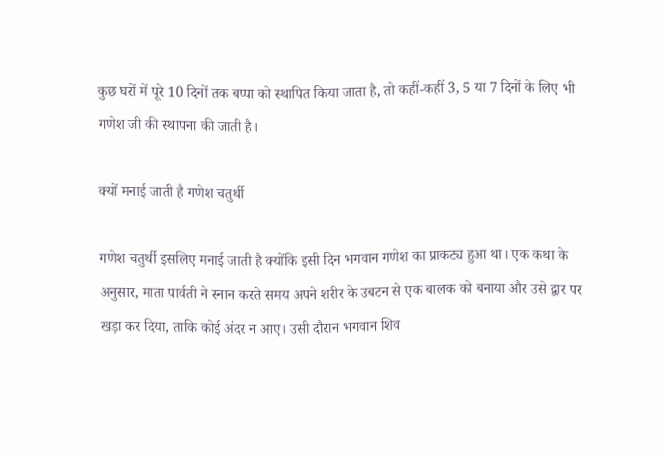कुछ घरों में पूरे 10 दिनों तक बप्पा को स्थापित किया जाता है, तो कहीं-कहीं 3, 5 या 7 दिनों के लिए भी गणेश जी की स्थापना की जाती है।

क्यों मनाई जाती है गणेश चतुर्थी

गणेश चतुर्थी इसलिए मनाई जाती है क्योंकि इसी दिन भगवान गणेश का प्राकट्य हुआ था। एक कथा के अनुसार, माता पार्वती ने स्नान करते समय अपने शरीर के उबटन से एक बालक को बनाया और उसे द्वार पर खड़ा कर दिया, ताकि कोई अंदर न आए। उसी दौरान भगवान शिव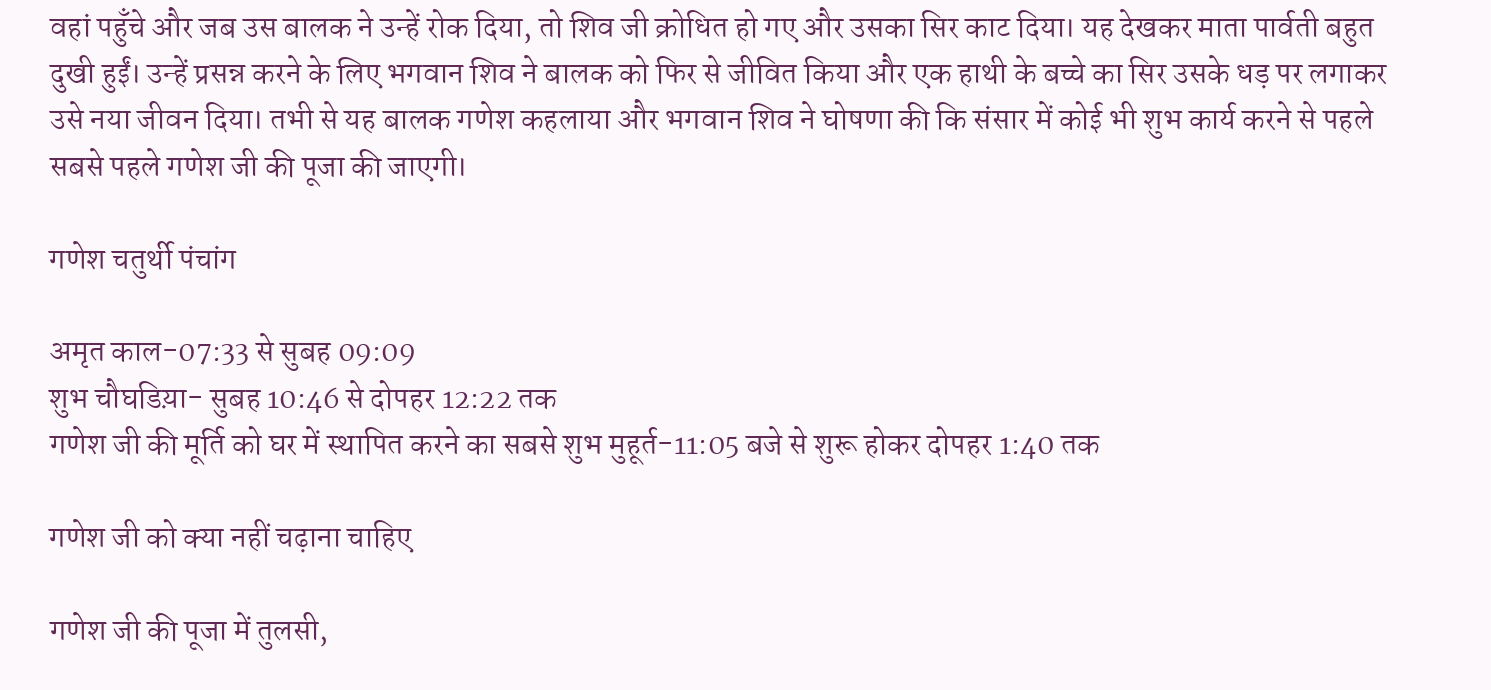वहां पहुँचे और जब उस बालक ने उन्हें रोक दिया, तो शिव जी क्रोधित हो गए और उसका सिर काट दिया। यह देखकर माता पार्वती बहुत दुखी हुईं। उन्हें प्रसन्न करने के लिए भगवान शिव ने बालक को फिर से जीवित किया और एक हाथी के बच्चे का सिर उसके धड़ पर लगाकर उसे नया जीवन दिया। तभी से यह बालक गणेश कहलाया और भगवान शिव ने घोषणा की कि संसार में कोई भी शुभ कार्य करने से पहले सबसे पहले गणेश जी की पूजा की जाएगी।

गणेश चतुर्थी पंचांग

अमृत काल-07:33 से सुबह 09:09
शुभ चौघडिय़ा- सुबह 10:46 से दोपहर 12:22 तक
गणेश जी की मूर्ति को घर में स्थापित करने का सबसे शुभ मुहूर्त-11:05 बजे से शुरू होकर दोपहर 1:40 तक

गणेश जी को क्या नहीं चढ़ाना चाहिए

गणेश जी की पूजा में तुलसी,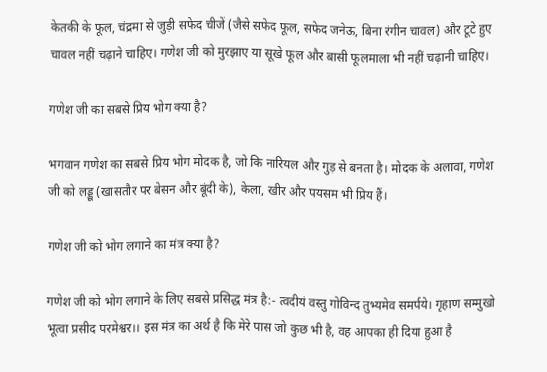केतकी के फूल, चंद्रमा से जुड़ी सफेद चीजें (जैसे सफेद फूल, सफेद जनेऊ, बिना रंगीन चावल) और टूटे हुए चावल नहीं चढ़ाने चाहिए। गणेश जी को मुरझाए या सूखे फूल और बासी फूलमाला भी नहीं चढ़ानी चाहिए।

गणेश जी का सबसे प्रिय भोग क्या है?

भगवान गणेश का सबसे प्रिय भोग मोदक है, जो कि नारियल और गुड़ से बनता है। मोदक के अलावा, गणेश जी को लड्डू (खासतौर पर बेसन और बूंदी के), केला, खीर और पयसम भी प्रिय हैं।

गणेश जी को भोग लगाने का मंत्र क्या है?

गणेश जी को भोग लगाने के लिए सबसे प्रसिद्ध मंत्र है:- त्वदीयं वस्तु गोविन्द तुभ्यमेव समर्पये। गृहाण सम्मुखो भूत्वा प्रसीद परमेश्वर।। इस मंत्र का अर्थ है कि मेरे पास जो कुछ भी है, वह आपका ही दिया हुआ है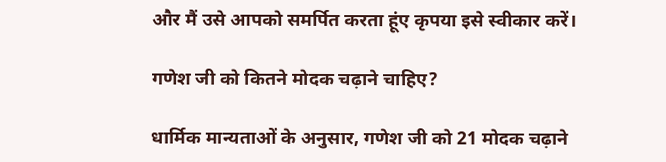और मैं उसे आपको समर्पित करता हूंए कृपया इसे स्वीकार करें।

गणेश जी को कितने मोदक चढ़ाने चाहिए?

धार्मिक मान्यताओं के अनुसार, गणेश जी को 21 मोदक चढ़ाने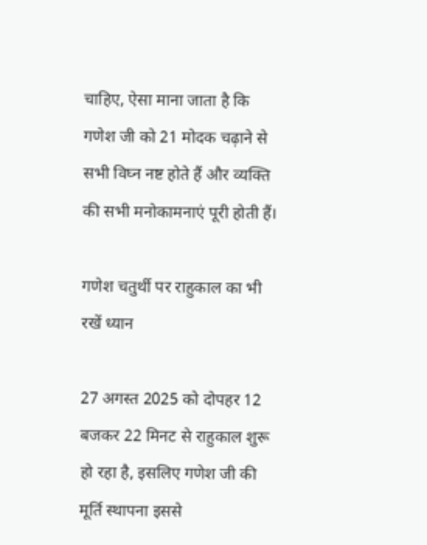चाहिए, ऐसा माना जाता है कि गणेश जी को 21 मोदक चढ़ाने से सभी विघ्न नष्ट होते हैं और व्यक्ति की सभी मनोकामनाएं पूरी होती हैं।

गणेश चतुर्थी पर राहुकाल का भी रखें ध्यान

27 अगस्त 2025 को दोपहर 12 बजकर 22 मिनट से राहुकाल शुरू हो रहा है, इसलिए गणेश जी की मूर्ति स्थापना इससे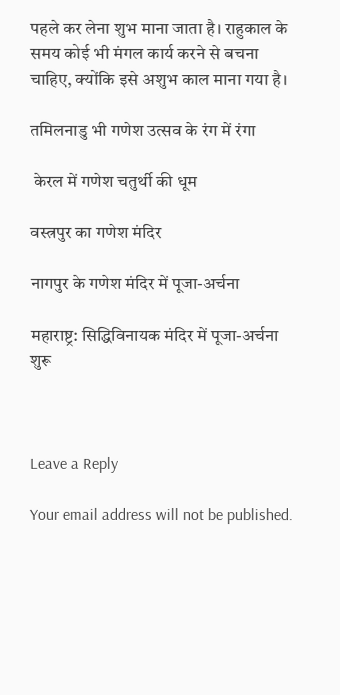पहले कर लेना शुभ माना जाता है। राहुकाल के समय कोई भी मंगल कार्य करने से बचना चाहिए, क्योंकि इसे अशुभ काल माना गया है।

तमिलनाडु भी गणेश उत्सव के रंग में रंगा

 केरल में गणेश चतुर्थी की धूम

वस्त्रपुर का गणेश मंदिर

नागपुर के गणेश मंदिर में पूजा-अर्चना

महाराष्ट्र: सिद्धिविनायक मंदिर में पूजा-अर्चना शुरू



Leave a Reply

Your email address will not be published.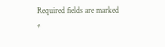Required fields are marked *